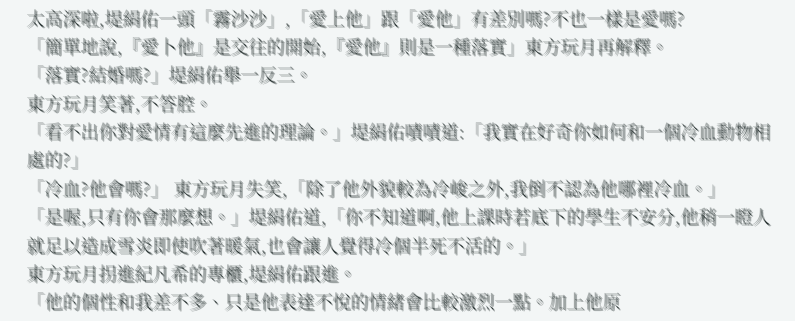太高深啦,堤絹佑一頭「霧沙沙」,「愛上他」跟「愛他」有差別嗎?不也一樣是愛嗎?
「簡單地說,『愛卜他』是交往的開始,『愛他』則是一種落實」東方玩月再解釋。
「落實?結婚嗎?」堤絹佑舉一反三。
東方玩月笑著,不答腔。
「看不出你對愛情有這麼先進的理論。」堤絹佑嘖嘖道:「我實在好奇你如何和一個冷血動物相處的?」
「冷血?他會嗎?」 東方玩月失笑,「除了他外貌較為冷峻之外,我倒不認為他哪裡冷血。」
「是喔,只有你會那麼想。」堤絹佑道,「你不知道啊,他上課時若底下的學生不安分,他稍一瞪人就足以造成雪炎即使吹著暖氣,也會讓人覺得冷個半死不活的。」
東方玩月拐進紀凡希的專櫃,堤絹佑跟進。
「他的個性和我差不多、只是他表達不悅的情緒會比較激烈一點。加上他原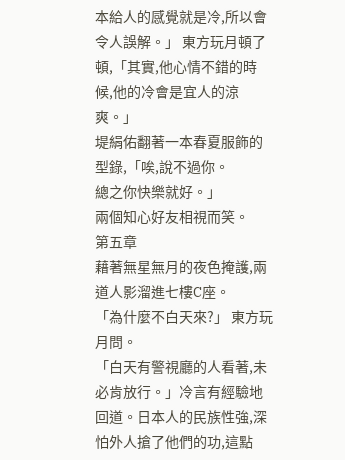本給人的感覺就是冷,所以會令人誤解。」 東方玩月頓了頓,「其實,他心情不錯的時候,他的冷會是宜人的涼爽。」
堤絹佑翻著一本春夏服飾的型錄,「唉,說不過你。
總之你快樂就好。」
兩個知心好友相視而笑。
第五章
藉著無星無月的夜色掩護,兩道人影溜進七樓C座。
「為什麼不白天來?」 東方玩月問。
「白天有警視廳的人看著,未必肯放行。」冷言有經驗地回道。日本人的民族性強,深怕外人搶了他們的功,這點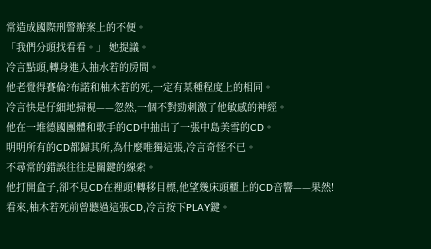常造成國際刑警辦案上的不便。
「我們分頭找看看。」 她提議。
冷言點頭,轉身進入抽水若的房間。
他老覺得賽倫?布諾和柚木若的死,一定有某種程度上的相同。
冷言快是仔細地掃視——忽然,一個不對勁刺激了他敏感的神經。
他在一堆德國團體和歌手的CD中抽出了一張中島美雪的CD。
明明所有的CD都歸其所,為什麼唯獨這張,冷言奇怪不已。
不尋常的錯誤往往是關鍵的線索。
他打開盒子,卻不見CD在裡頭!轉移目標,他望幾床頭櫃上的CD音響——果然!
看來,柚木若死前曾聽過這張CD,冷言按下PLAY鍵。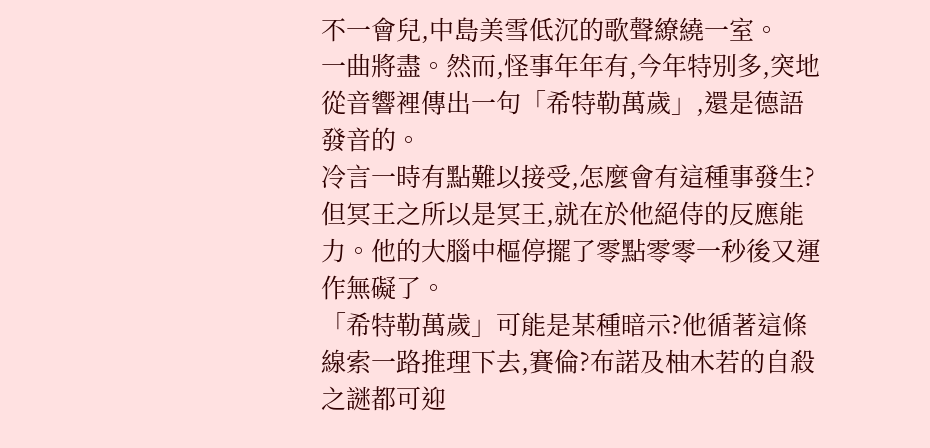不一會兒,中島美雪低沉的歌聲繚繞一室。
一曲將盡。然而,怪事年年有,今年特別多,突地從音響裡傳出一句「希特勒萬歲」,還是德語發音的。
冷言一時有點難以接受,怎麼會有這種事發生?
但冥王之所以是冥王,就在於他絕侍的反應能力。他的大腦中樞停擺了零點零零一秒後又運作無礙了。
「希特勒萬歲」可能是某種暗示?他循著這條線索一路推理下去,賽倫?布諾及柚木若的自殺之謎都可迎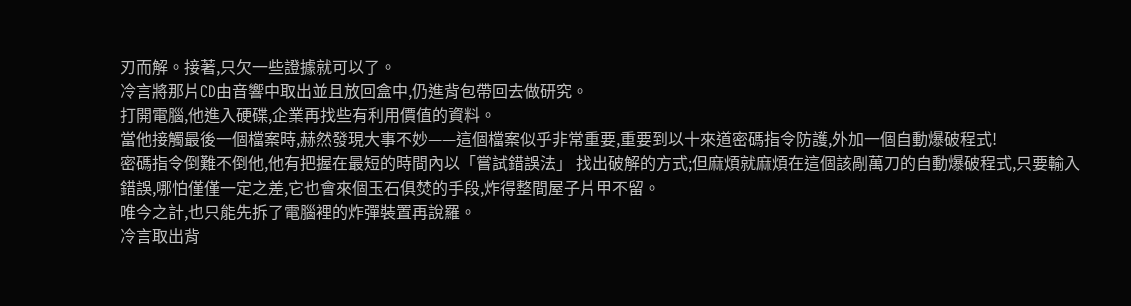刃而解。接著,只欠一些證據就可以了。
冷言將那片CD由音響中取出並且放回盒中,仍進背包帶回去做研究。
打開電腦,他進入硬碟,企業再找些有利用價值的資料。
當他接觸最後一個檔案時,赫然發現大事不妙——這個檔案似乎非常重要,重要到以十來道密碼指令防護,外加一個自動爆破程式!
密碼指令倒難不倒他,他有把握在最短的時間內以「嘗試錯誤法」 找出破解的方式;但麻煩就麻煩在這個該剮萬刀的自動爆破程式,只要輸入錯誤,哪怕僅僅一定之差,它也會來個玉石俱焚的手段,炸得整間屋子片甲不留。
唯今之計,也只能先拆了電腦裡的炸彈裝置再說羅。
冷言取出背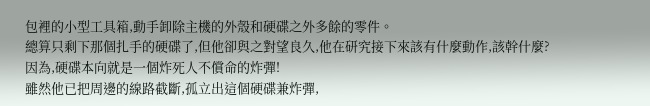包裡的小型工具箱,動手卸除主機的外殼和硬碟之外多餘的零件。
總算只剩下那個扎手的硬碟了,但他卻與之對望良久,他在研究接下來該有什麼動作,該幹什麼?
因為,硬碟本向就是一個炸死人不償命的炸彈!
雖然他已把周邊的線路截斷,孤立出這個硬碟兼炸彈,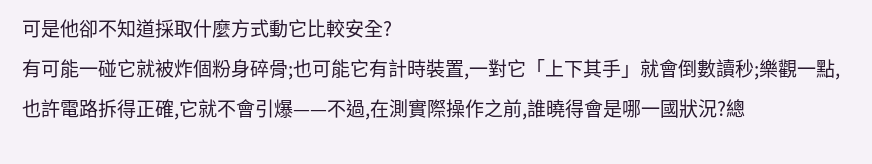可是他卻不知道採取什麼方式動它比較安全?
有可能一碰它就被炸個粉身碎骨;也可能它有計時裝置,一對它「上下其手」就會倒數讀秒;樂觀一點,也許電路拆得正確,它就不會引爆——不過,在測實際操作之前,誰曉得會是哪一國狀況?總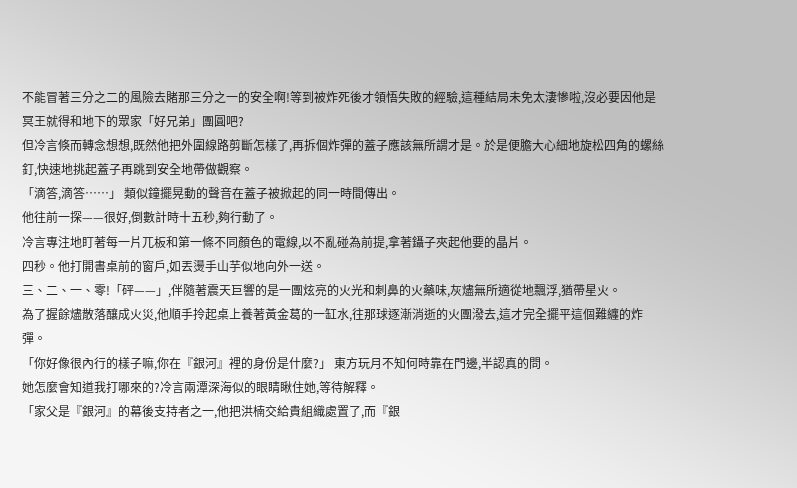不能冒著三分之二的風險去賭那三分之一的安全啊!等到被炸死後才領悟失敗的經驗,這種結局未免太淒慘啦,沒必要因他是冥王就得和地下的眾家「好兄弟」團圓吧?
但冷言倏而轉念想想,既然他把外圍線路剪斷怎樣了,再拆個炸彈的蓋子應該無所謂才是。於是便膽大心細地旋松四角的螺絲釘,快速地挑起蓋子再跳到安全地帶做觀察。
「滴答,滴答……」 類似鐘擺晃動的聲音在蓋子被掀起的同一時間傳出。
他往前一探——很好,倒數計時十五秒,夠行動了。
冷言專注地盯著每一片兀板和第一條不同顏色的電線,以不亂碰為前提,拿著鑷子夾起他要的晶片。
四秒。他打開書桌前的窗戶,如丟燙手山芋似地向外一送。
三、二、一、零!「砰——」,伴隨著震天巨響的是一團炫亮的火光和刺鼻的火藥味,灰燼無所適從地飄浮,猶帶星火。
為了握餘燼散落釀成火災,他順手拎起桌上養著黃金葛的一缸水,往那球逐漸消逝的火團潑去,這才完全擺平這個難纏的炸彈。
「你好像很內行的樣子嘛,你在『銀河』裡的身份是什麼?」 東方玩月不知何時靠在門邊,半認真的問。
她怎麼會知道我打哪來的?冷言兩潭深海似的眼睛瞅住她,等待解釋。
「家父是『銀河』的幕後支持者之一,他把洪楠交給貴組織處置了,而『銀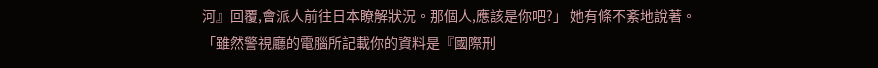河』回覆,會派人前往日本瞭解狀況。那個人,應該是你吧?」 她有條不紊地說著。
「雖然警視廳的電腦所記載你的資料是『國際刑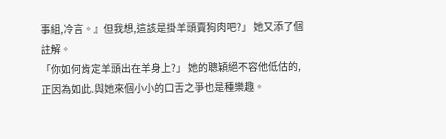事組,冷言。』但我想,這該是掛羊頭賣狗肉吧?」 她又添了個註解。
「你如何肯定羊頭出在羊身上?」 她的聰穎絕不容他低估的,正因為如此.與她來個小小的口舌之爭也是種樂趣。